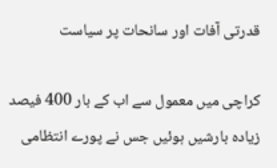قدرتی آفات اور سانحات پر سیاست

کراچی میں معمول سے اب کے بار 400 فیصد زیادہ بارشیں ہوئیں جس نے پورے انتظامی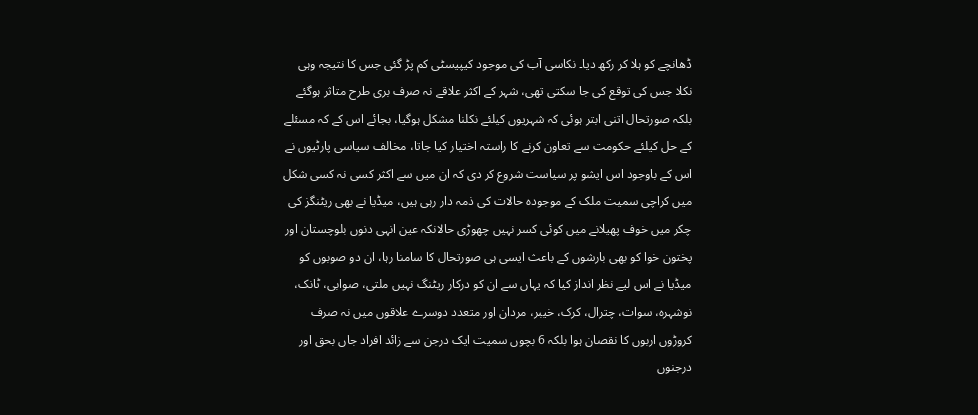ڈھانچے کو ہلا کر رکھ دیا۔ نکاسی آب کی موجود کیپیسٹی کم پڑ گئی جس کا نتیجہ وہی نکلا جس کی توقع کی جا سکتی تھی، شہر کے اکثر علاقے نہ صرف بری طرح متاثر ہوگئے بلکہ صورتحال اتنی ابتر ہوئی کہ شہریوں کیلئے نکلنا مشکل ہوگیا، بجائے اس کے کہ مسئلے کے حل کیلئے حکومت سے تعاون کرنے کا راستہ اختیار کیا جاتا، مخالف سیاسی پارٹیوں نے اس کے باوجود اس ایشو پر سیاست شروع کر دی کہ ان میں سے اکثر کسی نہ کسی شکل میں کراچی سمیت ملک کے موجودہ حالات کی ذمہ دار رہی ہیں، میڈیا نے بھی ریٹنگز کی چکر میں خوف پھیلانے میں کوئی کسر نہیں چھوڑی حالانکہ عین انہی دنوں بلوچستان اور پختون خوا کو بھی بارشوں کے باعث ایسی ہی صورتحال کا سامنا رہا، ان دو صوبوں کو میڈیا نے اس لیے نظر انداز کیا کہ یہاں سے ان کو درکار ریٹنگ نہیں ملتی، صوابی، ٹانک، نوشہرہ، سوات، چترال، کرک، خیبر، مردان اور متعدد دوسرے علاقوں میں نہ صرف کروڑوں اربوں کا نقصان ہوا بلکہ 6 بچوں سمیت ایک درجن سے زائد افراد جاں بحق اور درجنوں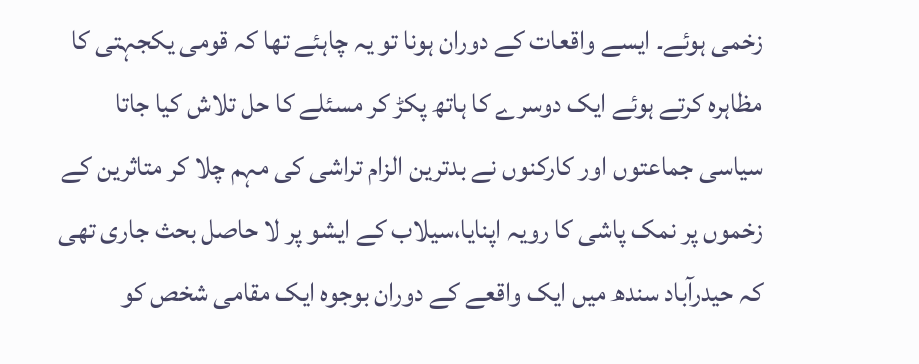زخمی ہوئے۔ ایسے واقعات کے دوران ہونا تو یہ چاہئے تھا کہ قومی یکجہتی کا مظاہرہ کرتے ہوئے ایک دوسرے کا ہاتھ پکڑ کر مسئلے کا حل تلاش کیا جاتا سیاسی جماعتوں اور کارکنوں نے بدترین الزام تراشی کی مہم چلا کر متاثرین کے زخموں پر نمک پاشی کا رویہ اپنایا،سیلاب کے ایشو پر لا حاصل بحث جاری تھی کہ حیدرآباد سندھ میں ایک واقعے کے دوران بوجوہ ایک مقامی شخص کو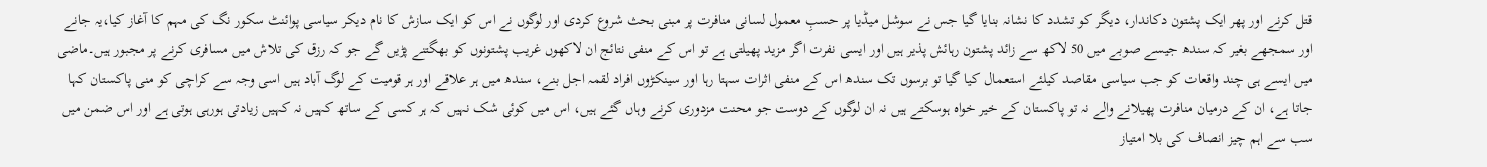قتل کرنے اور پھر ایک پشتون دکاندار، دیگر کو تشدد کا نشانہ بنایا گیا جس نے سوشل میڈیا پر حسبِ معمول لسانی منافرت پر مبنی بحث شروع کردی اور لوگوں نے اس کو ایک سازش کا نام دیکر سیاسی پوائنٹ سکور نگ کی مہم کا آغاز کیا،یہ جانے اور سمجھے بغیر کہ سندھ جیسے صوبے میں 50 لاکھ سے زائد پشتون رہائش پذیر ہیں اور ایسی نفرت اگر مزید پھیلتی ہے تو اس کے منفی نتائج ان لاکھوں غریب پشتونوں کو بھگتنے پڑیں گے جو کہ رزق کی تلاش میں مسافری کرنے پر مجبور ہیں۔ماضی میں ایسے ہی چند واقعات کو جب سیاسی مقاصد کیلئے استعمال کیا گیا تو برسوں تک سندھ اس کے منفی اثرات سہتا رہا اور سینکڑوں افراد لقمہ اجل بنے، سندھ میں ہر علاقے اور ہر قومیت کے لوگ آباد ہیں اسی وجہ سے کراچی کو منی پاکستان کہا جاتا ہے، ان کے درمیان منافرت پھیلانے والے نہ تو پاکستان کے خیر خواہ ہوسکتے ہیں نہ ان لوگوں کے دوست جو محنت مزدوری کرنے وہاں گئے ہیں، اس میں کوئی شک نہیں کہ ہر کسی کے ساتھ کہیں نہ کہیں زیادتی ہورہی ہوتی ہے اور اس ضمن میں سب سے اہم چیز انصاف کی بلا امتیاز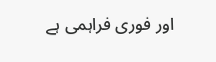اور فوری فراہمی ہے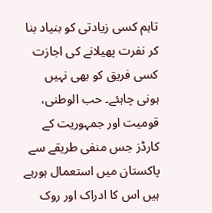تاہم کسی زیادتی کو بنیاد بنا کر نفرت پھیلانے کی اجازت کسی فریق کو بھی نہیں ہونی چاہئے۔ حب الوطنی، قومیت اور جمہوریت کے کارڈز جس منفی طریقے سے پاکستان میں استعمال ہورہے ہیں اس کا ادراک اور روک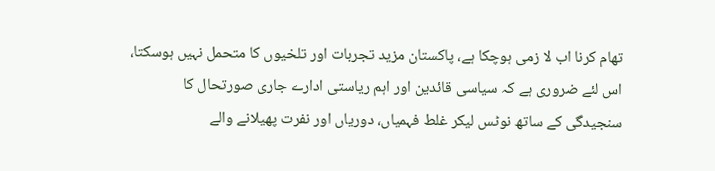تھام کرنا اب لا زمی ہوچکا ہے، پاکستان مزید تجربات اور تلخیوں کا متحمل نہیں ہوسکتا، اس لئے ضروری ہے کہ سیاسی قائدین اور اہم ریاستی ادارے جاری صورتحال کا سنجیدگی کے ساتھ نوٹس لیکر غلط فہمیاں، دوریاں اور نفرت پھیلانے والے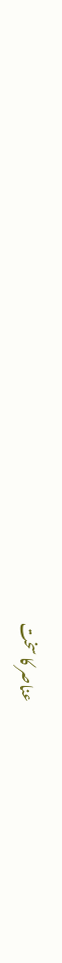عناصر کا سخت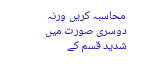محاسبہ کریں ورنہ دوسری صورت میں شدید قسم کے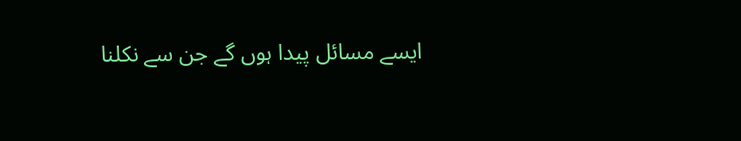ایسے مسائل پیدا ہوں گے جن سے نکلنا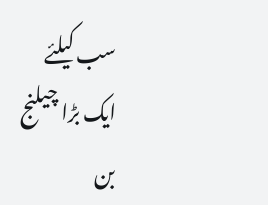سب کیلئے ایک بڑا چیلنج بن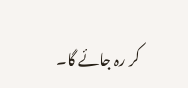کر رہ جائے گا۔